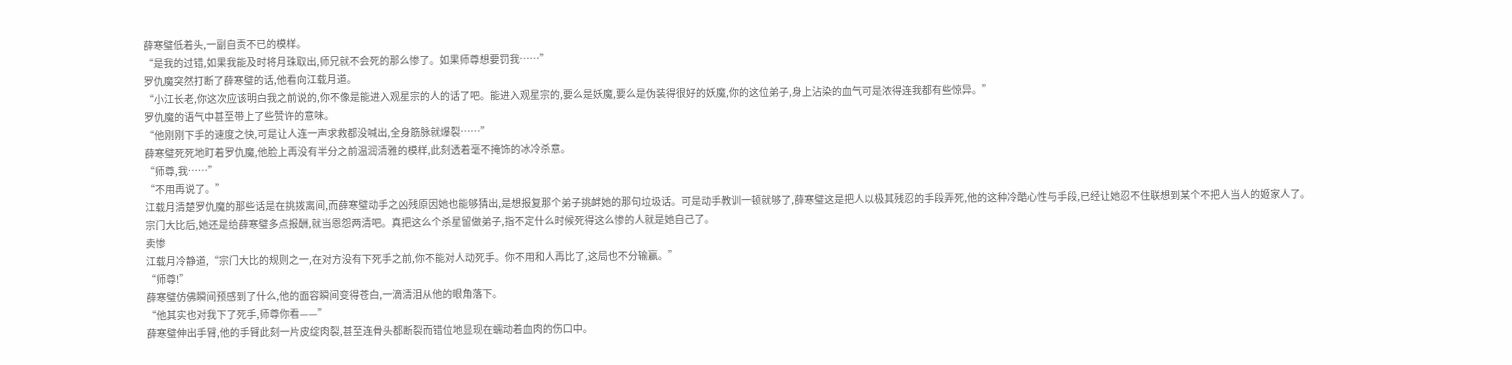薛寒璧低着头,一副自责不已的模样。
“是我的过错,如果我能及时将月珠取出,师兄就不会死的那么惨了。如果师尊想要罚我……”
罗仇魔突然打断了薛寒璧的话,他看向江载月道。
“小江长老,你这次应该明白我之前说的,你不像是能进入观星宗的人的话了吧。能进入观星宗的,要么是妖魔,要么是伪装得很好的妖魔,你的这位弟子,身上沾染的血气可是浓得连我都有些惊异。”
罗仇魔的语气中甚至带上了些赞许的意味。
“他刚刚下手的速度之快,可是让人连一声求救都没喊出,全身筋脉就爆裂……”
薛寒璧死死地盯着罗仇魔,他脸上再没有半分之前温润清雅的模样,此刻透着毫不掩饰的冰冷杀意。
“师尊,我……”
“不用再说了。”
江载月清楚罗仇魔的那些话是在挑拨离间,而薛寒璧动手之凶残原因她也能够猜出,是想报复那个弟子挑衅她的那句垃圾话。可是动手教训一顿就够了,薛寒璧这是把人以极其残忍的手段弄死,他的这种冷酷心性与手段,已经让她忍不住联想到某个不把人当人的姬家人了。
宗门大比后,她还是给薛寒璧多点报酬,就当恩怨两清吧。真把这么个杀星留做弟子,指不定什么时候死得这么惨的人就是她自己了。
卖惨
江载月冷静道,“宗门大比的规则之一,在对方没有下死手之前,你不能对人动死手。你不用和人再比了,这局也不分输赢。”
“师尊!”
薛寒璧仿佛瞬间预感到了什么,他的面容瞬间变得苍白,一滴清泪从他的眼角落下。
“他其实也对我下了死手,师尊你看——”
薛寒璧伸出手臂,他的手臂此刻一片皮绽肉裂,甚至连骨头都断裂而错位地显现在蠕动着血肉的伤口中。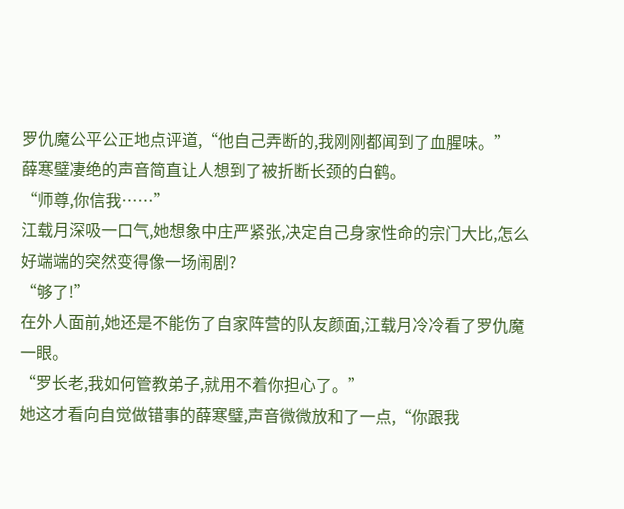罗仇魔公平公正地点评道,“他自己弄断的,我刚刚都闻到了血腥味。”
薛寒璧凄绝的声音简直让人想到了被折断长颈的白鹤。
“师尊,你信我……”
江载月深吸一口气,她想象中庄严紧张,决定自己身家性命的宗门大比,怎么好端端的突然变得像一场闹剧?
“够了!”
在外人面前,她还是不能伤了自家阵营的队友颜面,江载月冷冷看了罗仇魔一眼。
“罗长老,我如何管教弟子,就用不着你担心了。”
她这才看向自觉做错事的薛寒璧,声音微微放和了一点,“你跟我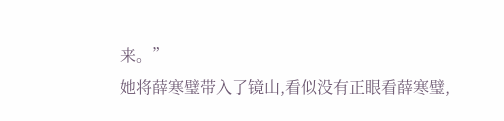来。”
她将薛寒璧带入了镜山,看似没有正眼看薛寒璧,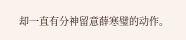却一直有分神留意薛寒璧的动作。